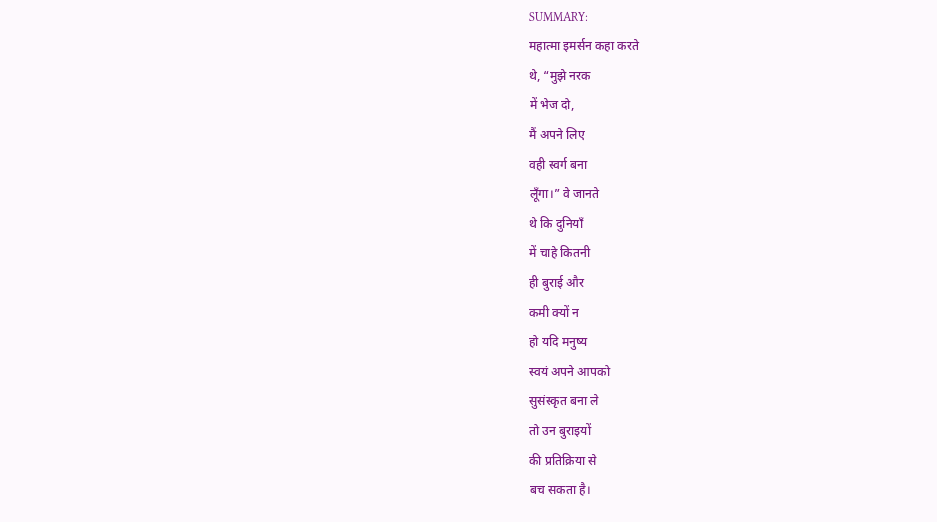SUMMARY:
महात्मा इमर्सन कहा करते
थे, “मुझे नरक
में भेज दो,
मैं अपने लिए
वही स्वर्ग बना
लूँगा।” वे जानते
थे कि दुनियाँ
में चाहे कितनी
ही बुराई और
कमी क्यों न
हो यदि मनुष्य
स्वयं अपने आपको
सुसंस्कृत बना ले
तो उन बुराइयों
की प्रतिक्रिया से
बच सकता है।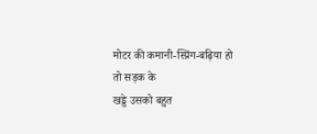मोटर की कमानी-स्प्रिंग-बढ़िया हो
तो सड़क के
खड्डे उसको बहुत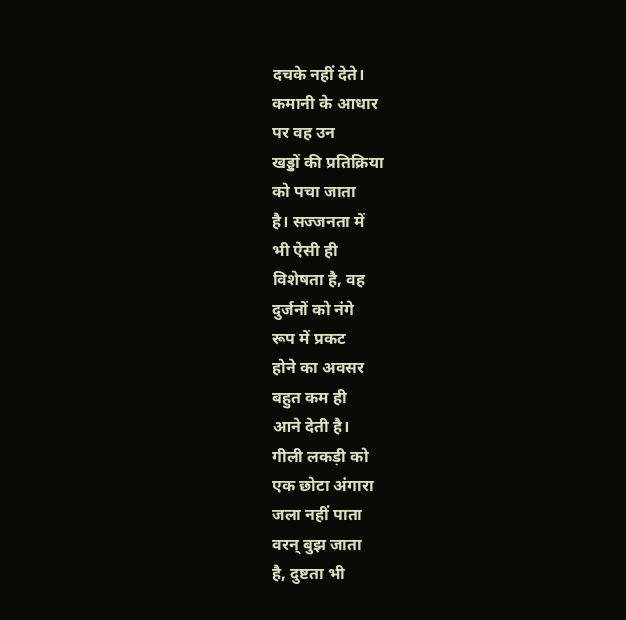दचके नहीं देते।
कमानी के आधार
पर वह उन
खड्डों की प्रतिक्रिया
को पचा जाता
है। सज्जनता में
भी ऐसी ही
विशेषता है, वह
दुर्जनों को नंगे
रूप में प्रकट
होने का अवसर
बहुत कम ही
आने देती है।
गीली लकड़ी को
एक छोटा अंगारा
जला नहीं पाता
वरन् बुझ जाता
है, दुष्टता भी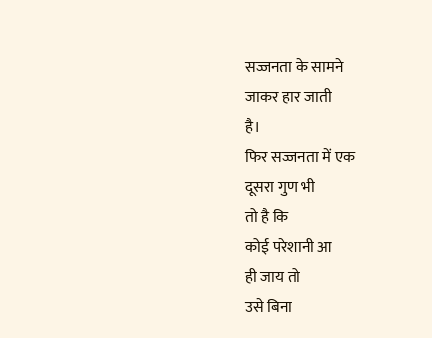सज्जनता के सामने
जाकर हार जाती
है।
फिर सज्जनता में एक
दूसरा गुण भी
तो है कि
कोई परेशानी आ
ही जाय तो
उसे बिना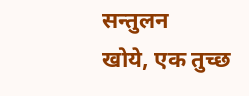सन्तुलन
खोये, एक तुच्छ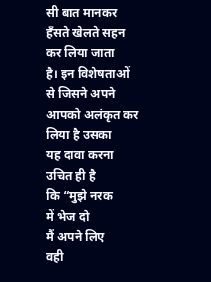सी बात मानकर
हँसते खेलते सहन
कर लिया जाता
है। इन विशेषताओं
से जिसने अपने
आपको अलंकृत कर
लिया है उसका
यह दावा करना
उचित ही है
कि “मुझे नरक
में भेज दो
मैं अपने लिए
वही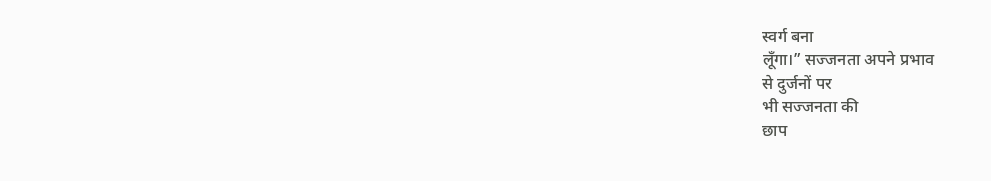स्वर्ग बना
लूँगा।” सज्जनता अपने प्रभाव
से दुर्जनों पर
भी सज्जनता की
छाप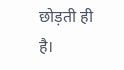छोड़ती ही
है।